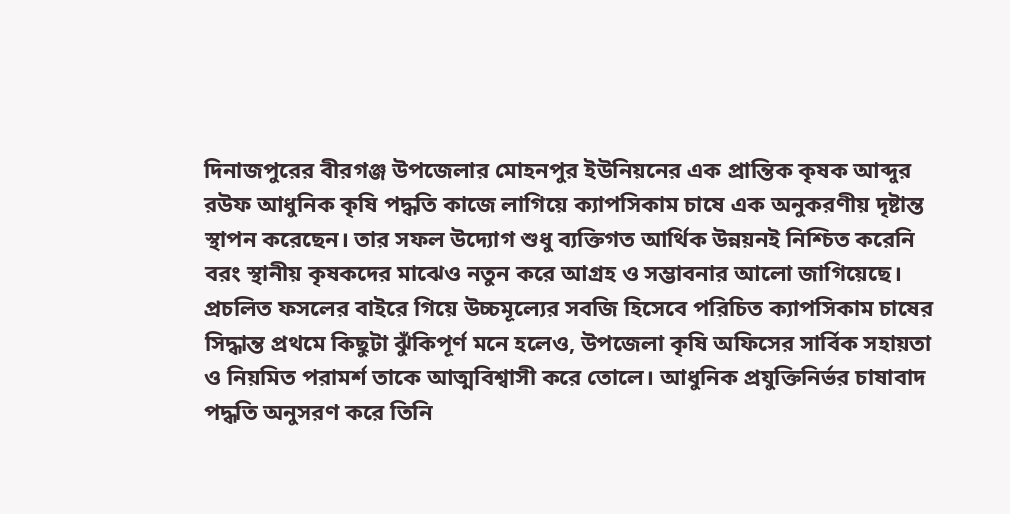দিনাজপুরের বীরগঞ্জ উপজেলার মোহনপুর ইউনিয়নের এক প্রান্তিক কৃষক আব্দুর রউফ আধুনিক কৃষি পদ্ধতি কাজে লাগিয়ে ক্যাপসিকাম চাষে এক অনুকরণীয় দৃষ্টান্ত স্থাপন করেছেন। তার সফল উদ্যোগ শুধু ব্যক্তিগত আর্থিক উন্নয়নই নিশ্চিত করেনি বরং স্থানীয় কৃষকদের মাঝেও নতুন করে আগ্রহ ও সম্ভাবনার আলো জাগিয়েছে।
প্রচলিত ফসলের বাইরে গিয়ে উচ্চমূল্যের সবজি হিসেবে পরিচিত ক্যাপসিকাম চাষের সিদ্ধান্ত প্রথমে কিছুটা ঝুঁকিপূর্ণ মনে হলেও, উপজেলা কৃষি অফিসের সার্বিক সহায়তা ও নিয়মিত পরামর্শ তাকে আত্মবিশ্বাসী করে তোলে। আধুনিক প্রযুক্তিনির্ভর চাষাবাদ পদ্ধতি অনুসরণ করে তিনি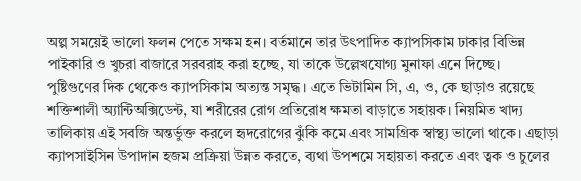অল্প সময়েই ভালো ফলন পেতে সক্ষম হন। বর্তমানে তার উৎপাদিত ক্যাপসিকাম ঢাকার বিভিন্ন পাইকারি ও খুচরা বাজারে সরবরাহ করা হচ্ছে, যা তাকে উল্লেখযোগ্য মুনাফা এনে দিচ্ছে।
পুষ্টিগুণের দিক থেকেও ক্যাপসিকাম অত্যন্ত সমৃদ্ধ। এতে ভিটামিন সি, এ, ও, কে ছাড়াও রয়েছে শক্তিশালী অ্যান্টিঅক্সিডেন্ট, যা শরীরের রোগ প্রতিরোধ ক্ষমতা বাড়াতে সহায়ক। নিয়মিত খাদ্য তালিকায় এই সবজি অন্তর্ভুক্ত করলে হৃদরোগের ঝুঁকি কমে এবং সামগ্রিক স্বাস্থ্য ভালো থাকে। এছাড়া ক্যাপসাইসিন উপাদান হজম প্রক্রিয়া উন্নত করতে, ব্যথা উপশমে সহায়তা করতে এবং ত্বক ও চুলের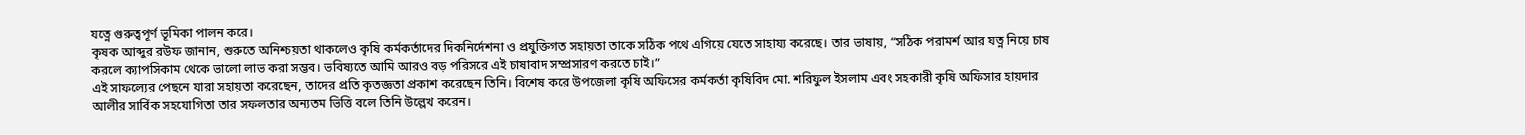যত্নে গুরুত্বপূর্ণ ভূমিকা পালন করে।
কৃষক আব্দুর রউফ জানান, শুরুতে অনিশ্চয়তা থাকলেও কৃষি কর্মকর্তাদের দিকনির্দেশনা ও প্রযুক্তিগত সহায়তা তাকে সঠিক পথে এগিয়ে যেতে সাহায্য করেছে। তার ভাষায়, “সঠিক পরামর্শ আর যত্ন নিয়ে চাষ করলে ক্যাপসিকাম থেকে ভালো লাভ করা সম্ভব। ভবিষ্যতে আমি আরও বড় পরিসরে এই চাষাবাদ সম্প্রসারণ করতে চাই।”
এই সাফল্যের পেছনে যারা সহায়তা করেছেন, তাদের প্রতি কৃতজ্ঞতা প্রকাশ করেছেন তিনি। বিশেষ করে উপজেলা কৃষি অফিসের কর্মকর্তা কৃষিবিদ মো. শরিফুল ইসলাম এবং সহকারী কৃষি অফিসার হায়দার আলীর সার্বিক সহযোগিতা তার সফলতার অন্যতম ভিত্তি বলে তিনি উল্লেখ করেন।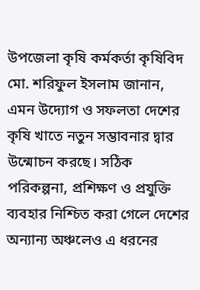উপজেলা কৃষি কর্মকর্তা কৃষিবিদ মো. শরিফুল ইসলাম জানান, এমন উদ্যোগ ও সফলতা দেশের কৃষি খাতে নতুন সম্ভাবনার দ্বার উন্মোচন করছে। সঠিক পরিকল্পনা, প্রশিক্ষণ ও প্রযুক্তি ব্যবহার নিশ্চিত করা গেলে দেশের অন্যান্য অঞ্চলেও এ ধরনের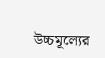উচ্চমূল্যের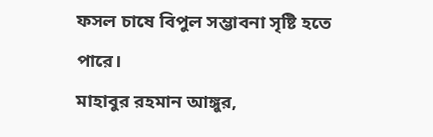ফসল চাষে বিপুল সম্ভাবনা সৃষ্টি হতে পারে।
মাহাবুর রহমান আঙ্গুর,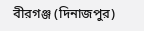বীরগঞ্জ (দিনাজপুর)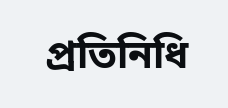প্রতিনিধি